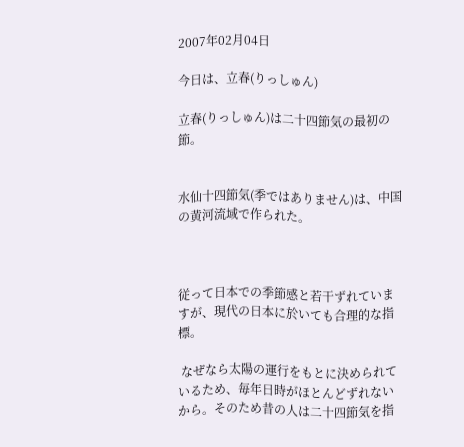2007年02月04日

今日は、立春(りっしゅん)

立春(りっしゅん)は二十四節気の最初の節。


水仙十四節気(季ではありません)は、中国の黄河流域で作られた。



従って日本での季節感と若干ずれていますが、現代の日本に於いても合理的な指標。

 なぜなら太陽の運行をもとに決められているため、毎年日時がほとんどずれないから。そのため昔の人は二十四節気を指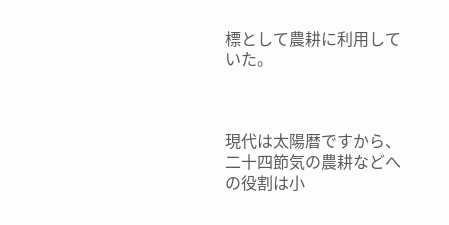標として農耕に利用していた。



現代は太陽暦ですから、二十四節気の農耕などへの役割は小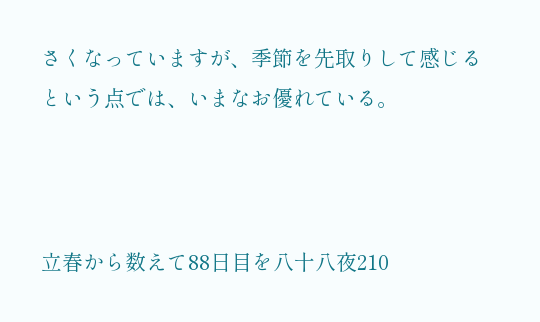さくなっていますが、季節を先取りして感じるという点では、いまなお優れている。



立春から数えて88日目を八十八夜210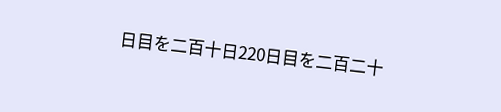日目を二百十日220日目を二百二十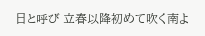日と呼び 立春以降初めて吹く南よ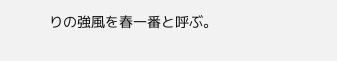りの強風を春一番と呼ぶ。